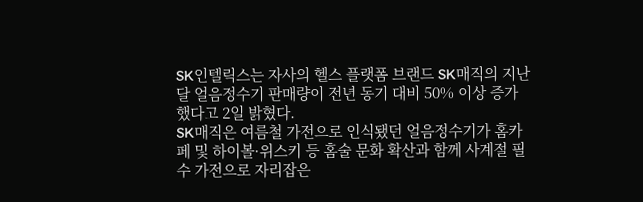SK인텔릭스는 자사의 헬스 플랫폼 브랜드 SK매직의 지난달 얼음정수기 판매량이 전년 동기 대비 50% 이상 증가했다고 2일 밝혔다.
SK매직은 여름철 가전으로 인식됐던 얼음정수기가 홈카페 및 하이볼·위스키 등 홈술 문화 확산과 함께 사계절 필수 가전으로 자리잡은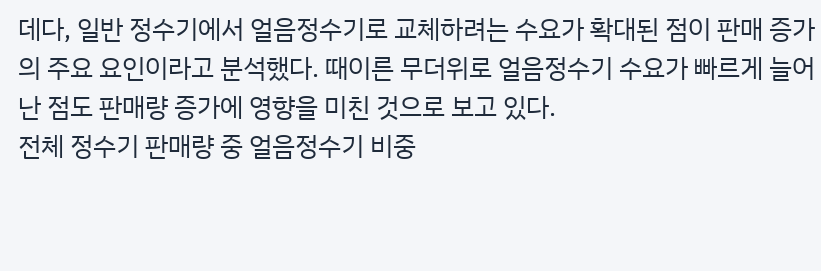데다, 일반 정수기에서 얼음정수기로 교체하려는 수요가 확대된 점이 판매 증가의 주요 요인이라고 분석했다. 때이른 무더위로 얼음정수기 수요가 빠르게 늘어난 점도 판매량 증가에 영향을 미친 것으로 보고 있다.
전체 정수기 판매량 중 얼음정수기 비중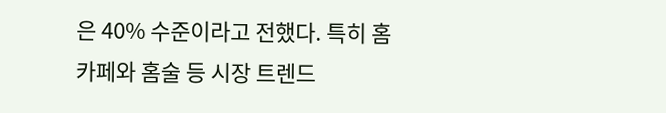은 40% 수준이라고 전했다. 특히 홈카페와 홈술 등 시장 트렌드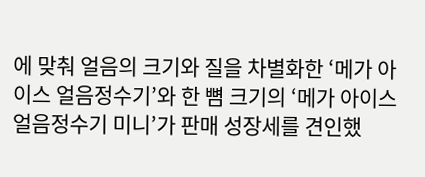에 맞춰 얼음의 크기와 질을 차별화한 ‘메가 아이스 얼음정수기’와 한 뼘 크기의 ‘메가 아이스 얼음정수기 미니’가 판매 성장세를 견인했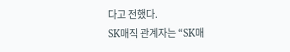다고 전했다.
SK매직 관계자는 “SK매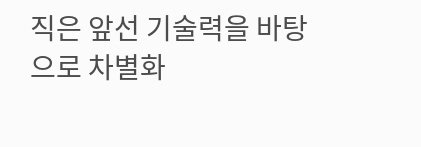직은 앞선 기술력을 바탕으로 차별화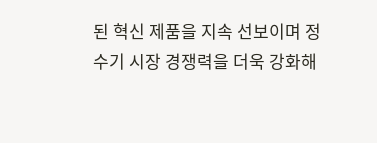된 혁신 제품을 지속 선보이며 정수기 시장 경쟁력을 더욱 강화해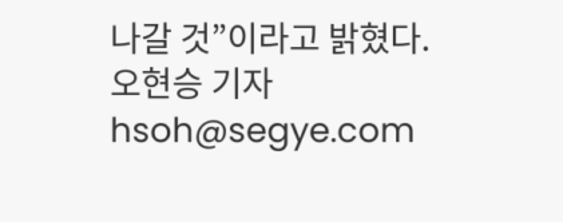나갈 것”이라고 밝혔다.
오현승 기자 hsoh@segye.com